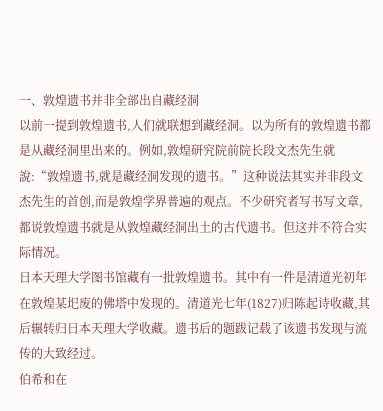一、敦煌遗书并非全部出自藏经洞
以前一提到敦煌遗书,人们就联想到藏经洞。以为所有的敦煌遗书都是从藏经洞里出来的。例如,敦煌研究院前院长段文杰先生就說:“敦煌遗书,就是藏经洞发现的遗书。”这种说法其实并非段文杰先生的首创,而是敦煌学界普遍的观点。不少研究者写书写文章,都说敦煌遗书就是从敦煌藏经洞出土的古代遗书。但这并不符合实际情况。
日本天理大学图书馆藏有一批敦煌遗书。其中有一件是清道光初年在敦煌某圯废的佛塔中发现的。清道光七年(1827)归陈起诗收藏,其后辗转归日本天理大学收藏。遗书后的题跋记载了该遗书发现与流传的大致经过。
伯希和在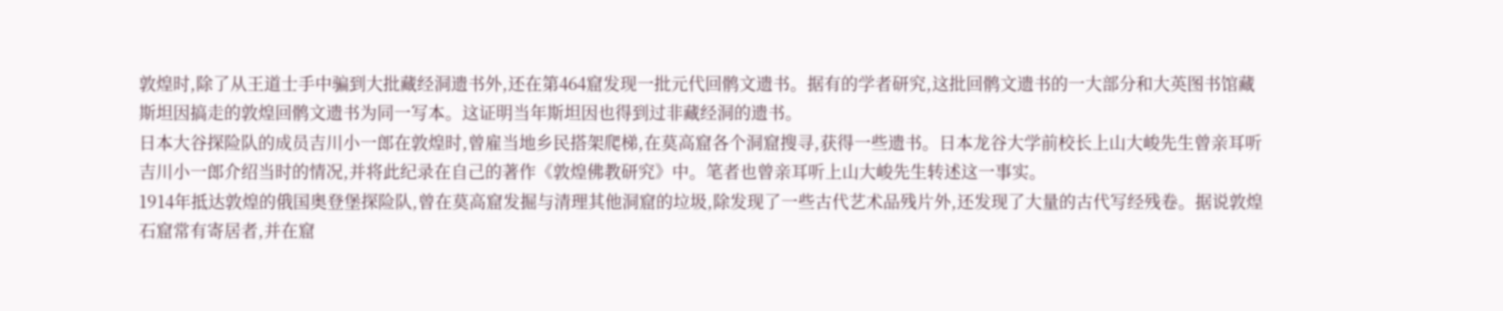敦煌时,除了从王道士手中骗到大批藏经洞遗书外,还在第464窟发现一批元代回鹘文遗书。据有的学者研究,这批回鹘文遗书的一大部分和大英图书馆藏斯坦因搞走的敦煌回鹘文遗书为同一写本。这证明当年斯坦因也得到过非藏经洞的遗书。
日本大谷探险队的成员吉川小一郎在敦煌时,曾雇当地乡民搭架爬梯,在莫高窟各个洞窟搜寻,获得一些遗书。日本龙谷大学前校长上山大峻先生曾亲耳听吉川小一郎介绍当时的情况,并将此纪录在自己的著作《敦煌佛教研究》中。笔者也曾亲耳听上山大峻先生转述这一事实。
1914年抵达敦煌的俄国奥登堡探险队,曾在莫高窟发掘与清理其他洞窟的垃圾,除发现了一些古代艺术品残片外,还发现了大量的古代写经残卷。据说敦煌石窟常有寄居者,并在窟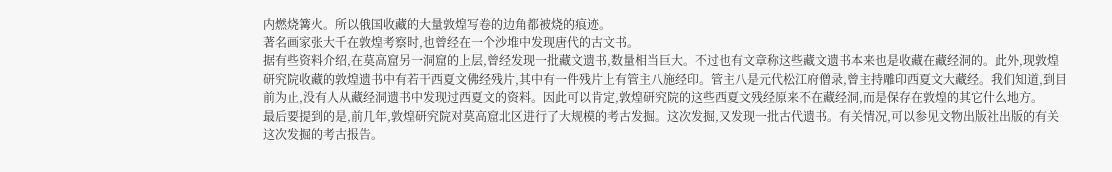内燃烧篝火。所以俄国收藏的大量敦煌写卷的边角都被烧的痕迹。
著名画家张大千在敦煌考察时,也曾经在一个沙堆中发现唐代的古文书。
据有些资料介绍,在莫高窟另一洞窟的上层,曾经发现一批藏文遗书,数量相当巨大。不过也有文章称这些藏文遗书本来也是收藏在藏经洞的。此外,现敦煌研究院收藏的敦煌遗书中有若干西夏文佛经残片,其中有一件残片上有管主八施经印。管主八是元代松江府僧录,曾主持雕印西夏文大藏经。我们知道,到目前为止,没有人从藏经洞遗书中发现过西夏文的资料。因此可以肯定,敦煌研究院的这些西夏文残经原来不在藏经洞,而是保存在敦煌的其它什么地方。
最后要提到的是,前几年,敦煌研究院对莫高窟北区进行了大规模的考古发掘。这次发掘,又发现一批古代遗书。有关情况,可以参见文物出版社出版的有关这次发掘的考古报告。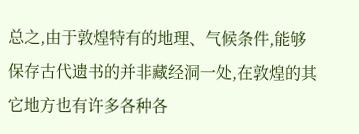总之,由于敦煌特有的地理、气候条件,能够保存古代遗书的并非藏经洞一处,在敦煌的其它地方也有许多各种各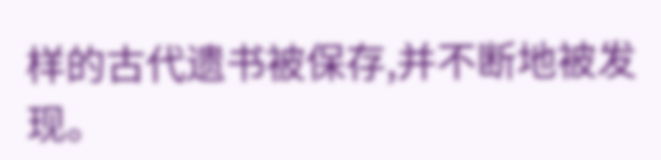样的古代遗书被保存,并不断地被发现。